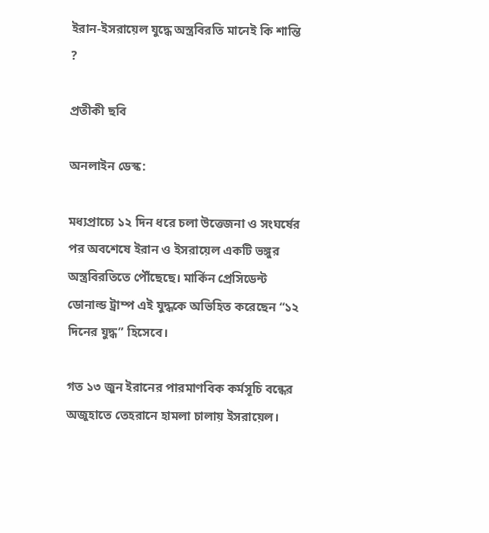ইরান-ইসরায়েল যুদ্ধে অস্ত্রবিরতি মানেই কি শান্তি ?

প্রতীকী ছবি

অনলাইন ডেস্ক:

মধ্যপ্রাচ্যে ১২ দিন ধরে চলা উত্তেজনা ও সংঘর্ষের পর অবশেষে ইরান ও ইসরায়েল একটি ভঙ্গুর অস্ত্রবিরতিতে পৌঁছেছে। মার্কিন প্রেসিডেন্ট ডোনাল্ড ট্রাম্প এই যুদ্ধকে অভিহিত করেছেন “১২ দিনের যুদ্ধ” হিসেবে।

গত ১৩ জুন ইরানের পারমাণবিক কর্মসূচি বন্ধের অজুহাতে তেহরানে হামলা চালায় ইসরায়েল।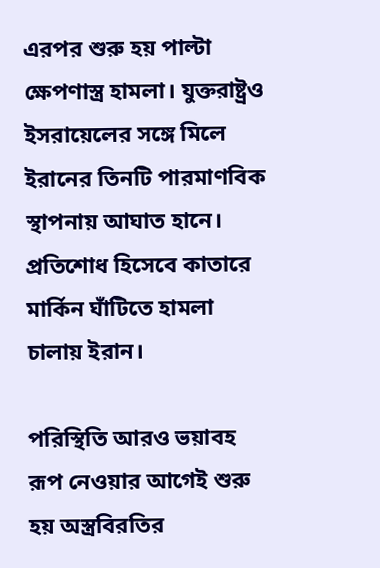এরপর শুরু হয় পাল্টা ক্ষেপণাস্ত্র হামলা। যুক্তরাষ্ট্রও ইসরায়েলের সঙ্গে মিলে ইরানের তিনটি পারমাণবিক স্থাপনায় আঘাত হানে। প্রতিশোধ হিসেবে কাতারে মার্কিন ঘাঁটিতে হামলা চালায় ইরান।

পরিস্থিতি আরও ভয়াবহ রূপ নেওয়ার আগেই শুরু হয় অস্ত্রবিরতির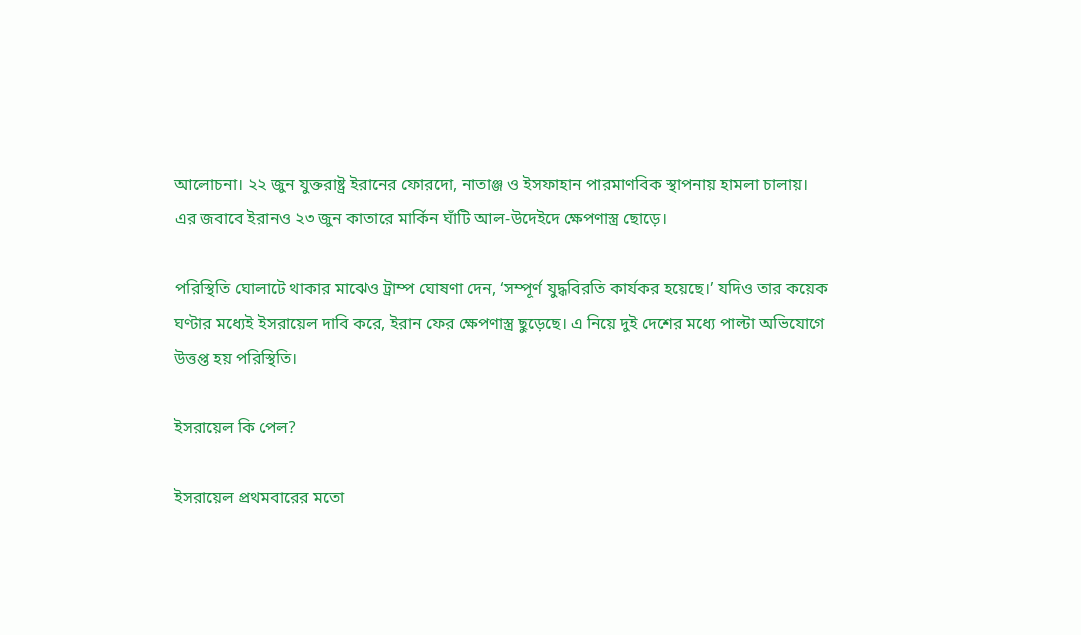আলোচনা। ২২ জুন যুক্তরাষ্ট্র ইরানের ফোরদো, নাতাঞ্জ ও ইসফাহান পারমাণবিক স্থাপনায় হামলা চালায়। এর জবাবে ইরানও ২৩ জুন কাতারে মার্কিন ঘাঁটি আল-উদেইদে ক্ষেপণাস্ত্র ছোড়ে।

পরিস্থিতি ঘোলাটে থাকার মাঝেও ট্রাম্প ঘোষণা দেন, ‘সম্পূর্ণ যুদ্ধবিরতি কার্যকর হয়েছে।’ যদিও তার কয়েক ঘণ্টার মধ্যেই ইসরায়েল দাবি করে, ইরান ফের ক্ষেপণাস্ত্র ছুড়েছে। এ নিয়ে দুই দেশের মধ্যে পাল্টা অভিযোগে উত্তপ্ত হয় পরিস্থিতি।

ইসরায়েল কি পেল?

ইসরায়েল প্রথমবারের মতো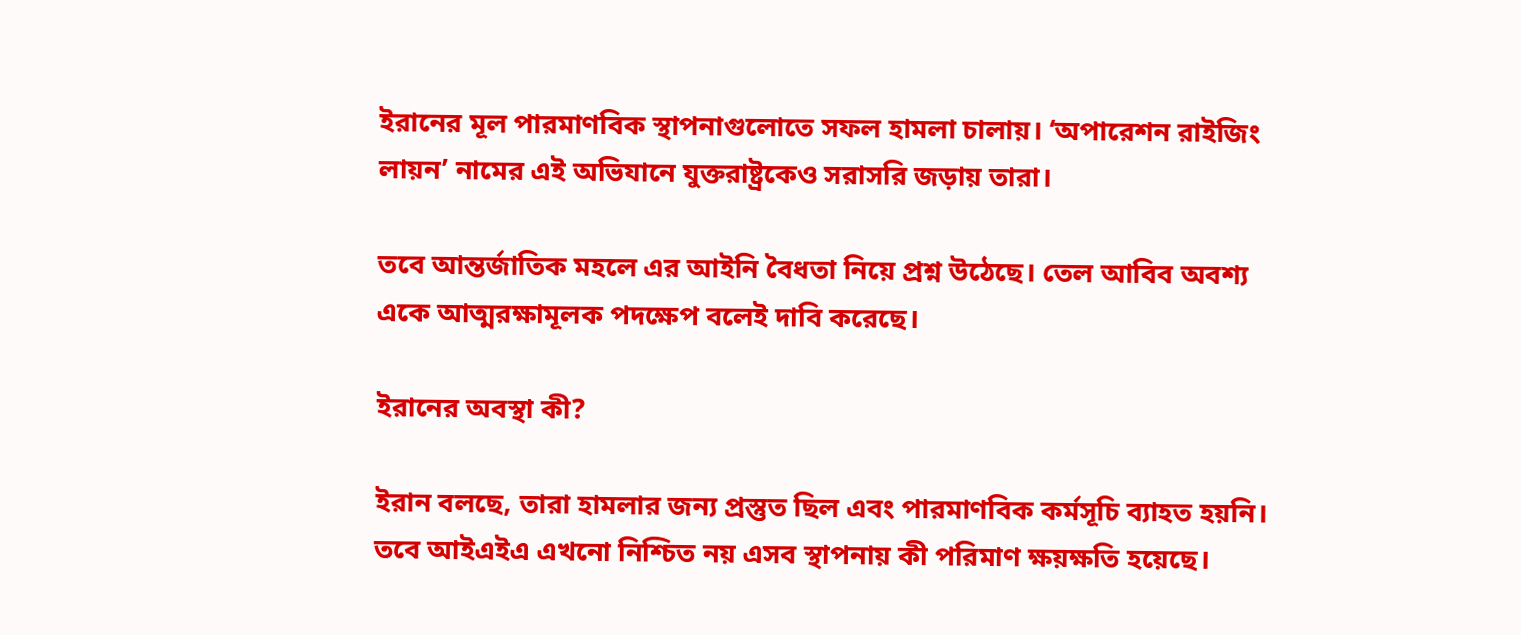ইরানের মূল পারমাণবিক স্থাপনাগুলোতে সফল হামলা চালায়। ‘অপারেশন রাইজিং লায়ন’ নামের এই অভিযানে যুক্তরাষ্ট্রকেও সরাসরি জড়ায় তারা।

তবে আন্তর্জাতিক মহলে এর আইনি বৈধতা নিয়ে প্রশ্ন উঠেছে। তেল আবিব অবশ্য একে আত্মরক্ষামূলক পদক্ষেপ বলেই দাবি করেছে।

ইরানের অবস্থা কী?

ইরান বলছে, তারা হামলার জন্য প্রস্তুত ছিল এবং পারমাণবিক কর্মসূচি ব্যাহত হয়নি। তবে আইএইএ এখনো নিশ্চিত নয় এসব স্থাপনায় কী পরিমাণ ক্ষয়ক্ষতি হয়েছে।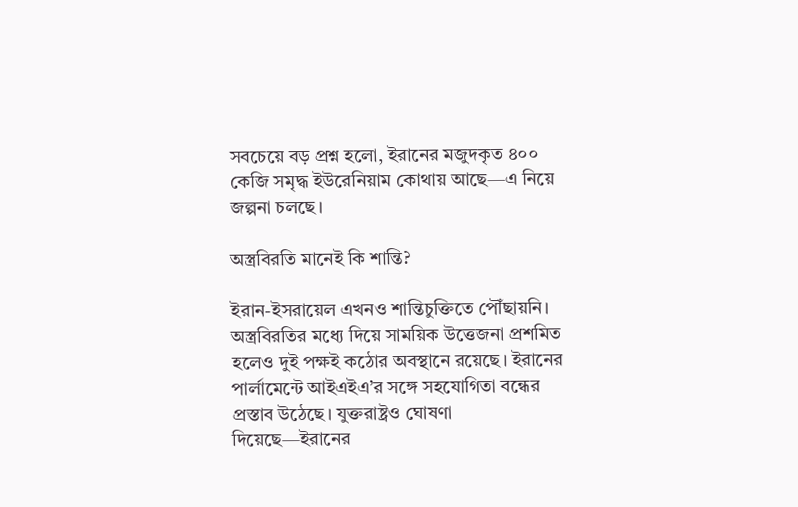সবচেয়ে বড় প্রশ্ন হলো, ইরানের মজুদকৃত ৪০০ কেজি সমৃদ্ধ ইউরেনিয়াম কোথায় আছে—এ নিয়ে জল্পনা চলছে।

অস্ত্রবিরতি মানেই কি শান্তি?

ইরান-ইসরায়েল এখনও শান্তিচুক্তিতে পৌঁছায়নি। অস্ত্রবিরতির মধ্যে দিয়ে সাময়িক উত্তেজনা প্রশমিত হলেও দুই পক্ষই কঠোর অবস্থানে রয়েছে। ইরানের পার্লামেন্টে আইএইএ’র সঙ্গে সহযোগিতা বন্ধের প্রস্তাব উঠেছে। যুক্তরাষ্ট্রও ঘোষণা দিয়েছে—ইরানের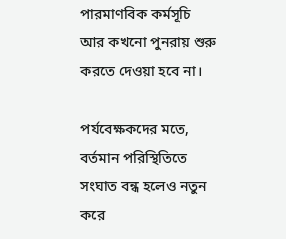পারমাণবিক কর্মসূচি আর কখনো পুনরায় শুরু করতে দেওয়া হবে না।

পর্যবেক্ষকদের মতে, বর্তমান পরিস্থিতিতে সংঘাত বন্ধ হলেও নতুন করে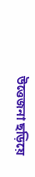উত্তেজনা ছড়িয়ে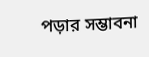পড়ার সম্ভাবনা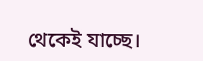থেকেই যাচ্ছে।